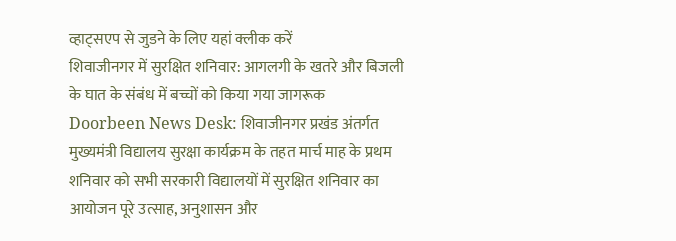व्हाट्सएप से जुडने के लिए यहां क्लीक करें
शिवाजीनगर में सुरक्षित शनिवार: आगलगी के खतरे और बिजली के घात के संबंध में बच्चों को किया गया जागरूक
Doorbeen News Desk: शिवाजीनगर प्रखंड अंतर्गत मुख्यमंत्री विद्यालय सुरक्षा कार्यक्रम के तहत मार्च माह के प्रथम शनिवार को सभी सरकारी विद्यालयों में सुरक्षित शनिवार का आयोजन पूरे उत्साह, अनुशासन और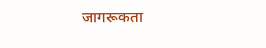जागरूकता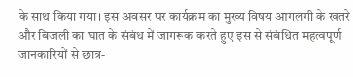के साथ किया गया। इस अवसर पर कार्यक्रम का मुख्य विषय आगलगी के खतरे और बिजली का घात के संबंध में जागरूक करते हुए इस से संबंधित महत्वपूर्ण जानकारियों से छात्र-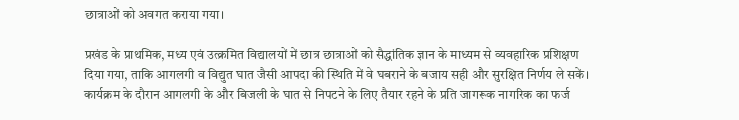छात्राओं को अवगत कराया गया।

प्रखंड के प्राथमिक, मध्य एवं उत्क्रमित विद्यालयों में छात्र छात्राओं को सैद्धांतिक ज्ञान के माध्यम से व्यवहारिक प्रशिक्षण दिया गया, ताकि आगलगी व विद्युत घात जैसी आपदा की स्थिति में वे घबराने के बजाय सही और सुरक्षित निर्णय ले सकें। कार्यक्रम के दौरान आगलगी के और बिजली के घात से निपटने के लिए तैयार रहने के प्रति जागरूक नागरिक का फर्ज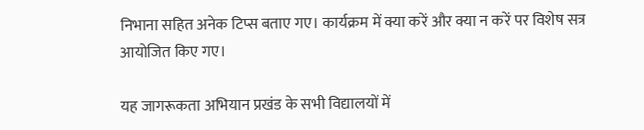निभाना सहित अनेक टिप्स बताए गए। कार्यक्रम में क्या करें और क्या न करें पर विशेष सत्र आयोजित किए गए।

यह जागरूकता अभियान प्रखंड के सभी विद्यालयों में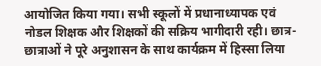आयोजित किया गया। सभी स्कूलों में प्रधानाध्यापक एवं नोडल शिक्षक और शिक्षकों की सक्रिय भागीदारी रही। छात्र-छात्राओं ने पूरे अनुशासन के साथ कार्यक्रम में हिस्सा लिया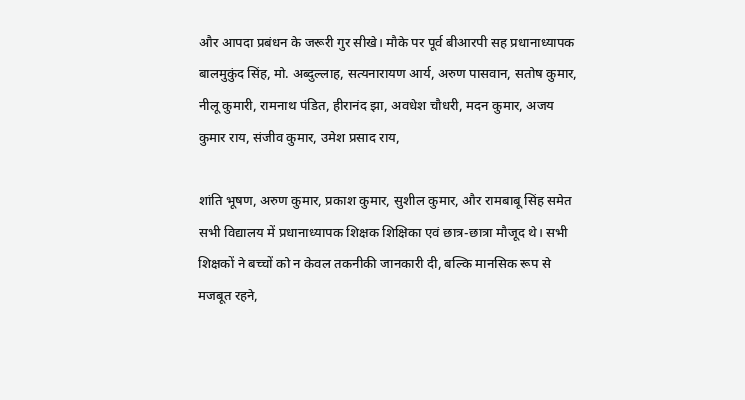और आपदा प्रबंधन के जरूरी गुर सीखे। मौके पर पूर्व बीआरपी सह प्रधानाध्यापक बालमुकुंद सिंह, मो. अब्दुल्लाह, सत्यनारायण आर्य, अरुण पासवान, सतोष कुमार, नीलू कुमारी, रामनाथ पंडित, हीरानंद झा, अवधेश चौधरी, मदन कुमार, अजय कुमार राय, संजीव कुमार, उमेश प्रसाद राय,

शांति भूषण, अरुण कुमार, प्रकाश कुमार, सुशील कुमार, और रामबाबू सिंह समेत सभी विद्यालय में प्रधानाध्यापक शिक्षक शिक्षिका एवं छात्र-छात्रा मौजूद थे। सभी शिक्षकों ने बच्चों को न केवल तकनीकी जानकारी दी, बल्कि मानसिक रूप से मजबूत रहने,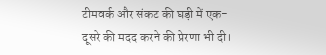टीमवर्क और संकट की घड़ी में एक-दूसरे की मदद करने की प्रेरणा भी दी।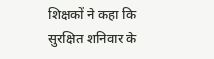शिक्षकों ने कहा कि सुरक्षित शनिवार के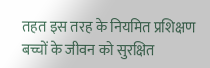तहत इस तरह के नियमित प्रशिक्षण बच्चों के जीवन को सुरक्षित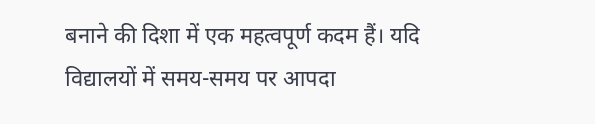बनाने की दिशा में एक महत्वपूर्ण कदम हैं। यदि विद्यालयों में समय-समय पर आपदा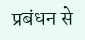प्रबंधन से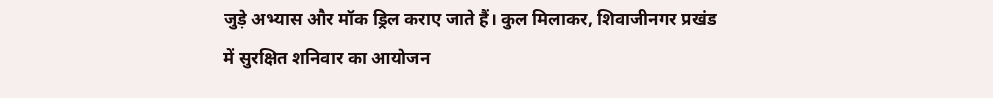जुड़े अभ्यास और मॉक ड्रिल कराए जाते हैं। कुल मिलाकर, शिवाजीनगर प्रखंड में सुरक्षित शनिवार का आयोजन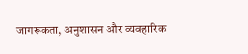जागरूकता, अनुशासन और व्यवहारिक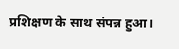प्रशिक्षण के साथ संपन्न हुआ।